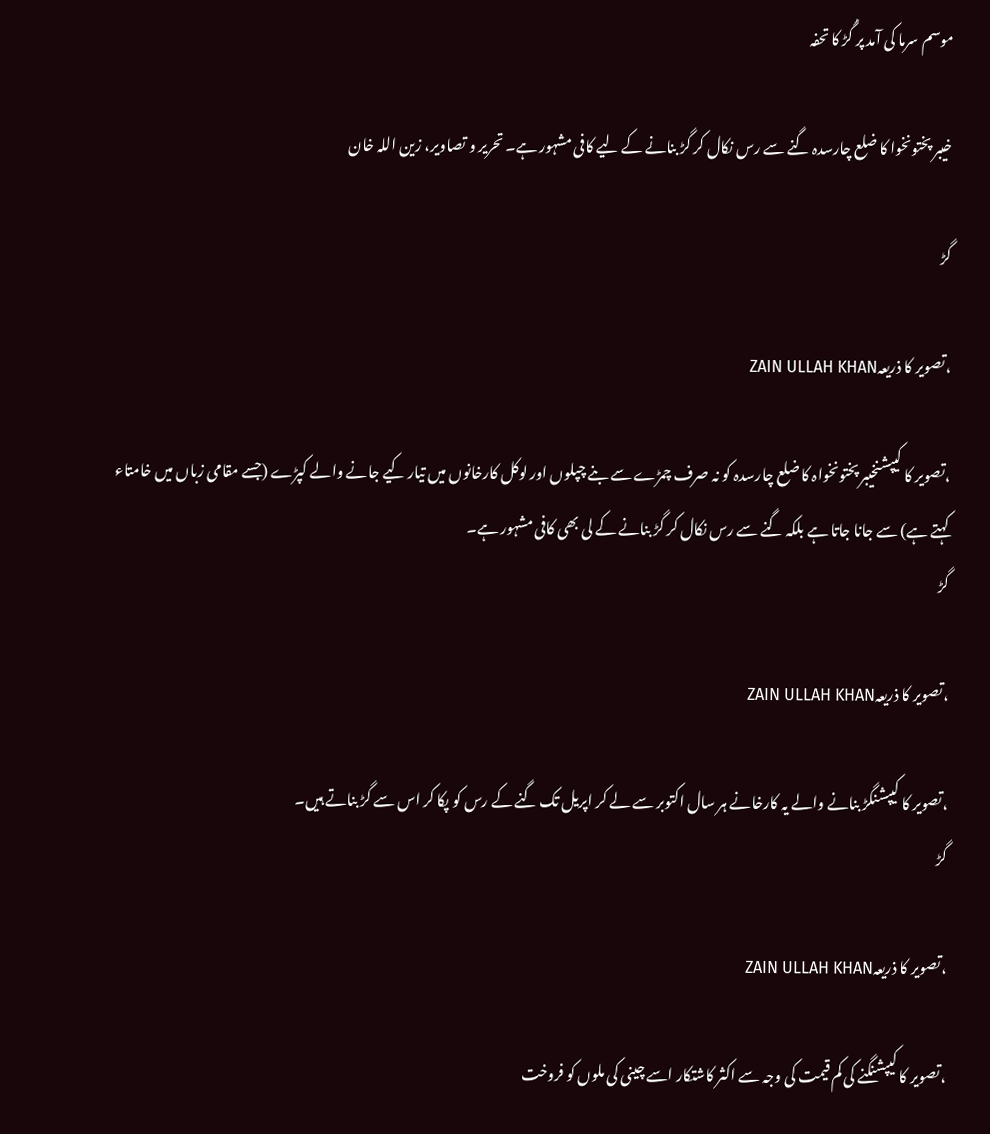موسم سرما کی آمد پر گُڑ کا تحفہ

خیبر پختونخوا کا ضلع چارسدہ گنے سے رس نکال کر گڑ بنانے کے لیے کافی مشہور ہے۔ تحریر و تصاویر، زین اللہ خان

گڑ

،تصویر کا ذریعہZAIN ULLAH KHAN

،تصویر کا کیپشنخیبر پختونخواہ کا ضلع چارسدہ کو نہ صرف چمڑے سے بنے چپلوں اور لوکل کارخانوں میں تیار کیے جانے والے کپڑے (جسے مقامی زباں میں خامتاء کہتے ہے) سے جانا جاتا ہے بلکہ گنے سے رس نکال کر گڑ بنانے کے لی بھی کافی مشہور ہے۔
گڑ

،تصویر کا ذریعہZAIN ULLAH KHAN

،تصویر کا کیپشنگڑ بنانے والے یہ کارخانے ہر سال اکتوبر سے لے کر اپریل تک گنے کے رس کو پکا کر اس سے گڑ بناتے ہیں۔
گڑ

،تصویر کا ذریعہZAIN ULLAH KHAN

،تصویر کا کیپشنگنے کی کم قیمت کی وجہ سے اکثر کاشتکار اسے چینی کی ملوں کو فروخت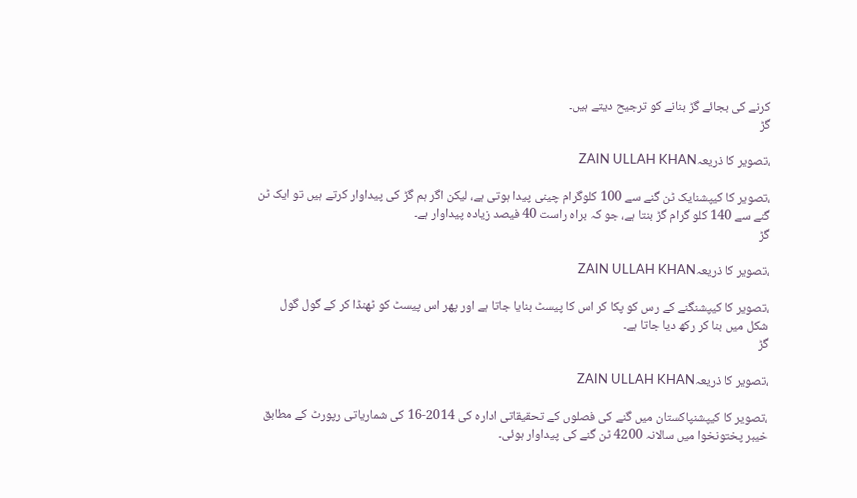کرنے کی بجائے گڑ بنانے کو ترجیح دیتے ہیں۔
گڑ

،تصویر کا ذریعہZAIN ULLAH KHAN

،تصویر کا کیپشنایک ٹن گنے سے 100 کلوگرام چینی پیدا ہوتی ہے، لیکن اگر ہم گڑ کی پیداوار کرتے ہیں تو ایک ٹن گنے سے 140 کلو گرام گڑ بنتا ہے، جو کہ براہ راست 40 فیصد زیادہ پیداوار ہے۔
گڑ

،تصویر کا ذریعہZAIN ULLAH KHAN

،تصویر کا کیپشنگنے کے رس کو پکا کر اس کا پیسٹ بنایا جاتا ہے اور پھر اس پیسٹ کو ٹھنڈا کر کے گول گول شکل میں بنا کر رکھ دیا جاتا ہے۔
گڑ

،تصویر کا ذریعہZAIN ULLAH KHAN

،تصویر کا کیپشنپاکستان میں گنے کی فصلوں کے تحقیقاتی ادارہ کی 2014-16 کی شماریاتی رپورٹ کے مطابق خیبر پختونخوا میں سالانہ 4200 ٹن گنے کی پیداوار ہوئی۔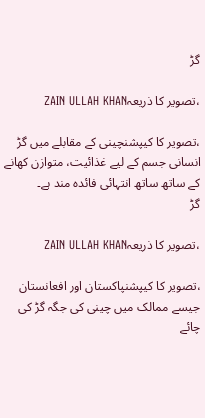گڑ

،تصویر کا ذریعہZAIN ULLAH KHAN

،تصویر کا کیپشنچینی کے مقابلے میں گڑ انسانی جسم کے لیے غذائیت، متوازن کھانے کے ساتھ ساتھ انتہائی فائدہ مند ہے۔
گڑ

،تصویر کا ذریعہZAIN ULLAH KHAN

،تصویر کا کیپشنپاکستان اور افعانستان جیسے ممالک میں چینی کی جگہ گڑ کی چائے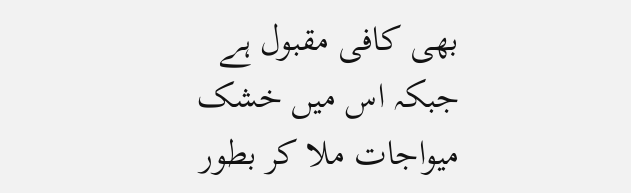بھی کافی مقبول ہے جبکہ اس میں خشک میواجات ملا کر بطور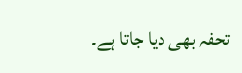تحفہ بھی دیا جاتا ہے۔